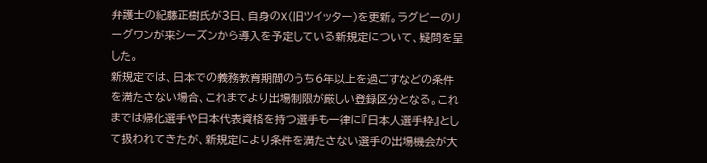弁護士の紀藤正樹氏が3日、自身のX(旧ツイッター)を更新。ラグビーのリーグワンが来シーズンから導入を予定している新規定について、疑問を呈した。
新規定では、日本での義務教育期間のうち6年以上を過ごすなどの条件を満たさない場合、これまでより出場制限が厳しい登録区分となる。これまでは帰化選手や日本代表資格を持つ選手も一律に『日本人選手枠』として扱われてきたが、新規定により条件を満たさない選手の出場機会が大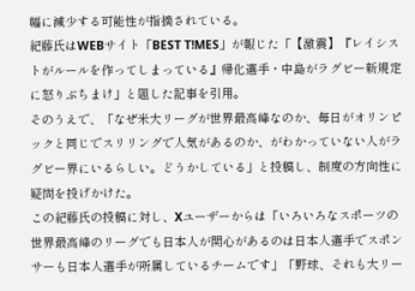幅に減少する可能性が指摘されている。
紀藤氏はWEBサイト「BEST T!MES」が報じた「【激震】『レイシストがルールを作ってしまっている』帰化選手・中島がラグビー新規定に怒りぶちまけ」と題した記事を引用。
そのうえで、「なぜ米大リーグが世界最高峰なのか、毎日がオリンピックと同じでスリリングで人気があるのか、がわかっていない人がラグビー界にいるらしい。どうかしている」と投稿し、制度の方向性に疑問を投げかけた。
この紀藤氏の投稿に対し、Xユーザーからは「いろいろなスポーツの世界最高峰のリーグでも日本人が関心があるのは日本人選手でスポンサーも日本人選手が所属しているチームです」「野球、それも大リー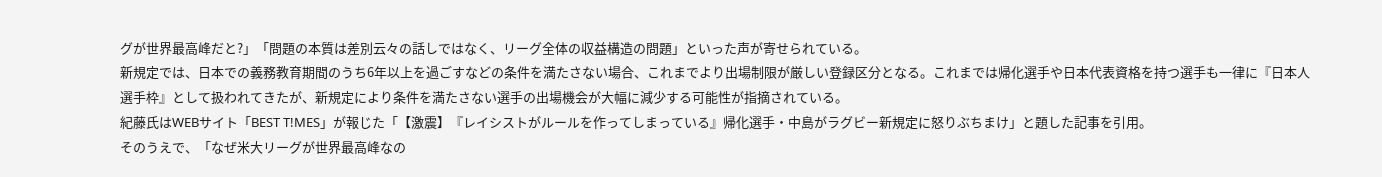グが世界最高峰だと?」「問題の本質は差別云々の話しではなく、リーグ全体の収益構造の問題」といった声が寄せられている。
新規定では、日本での義務教育期間のうち6年以上を過ごすなどの条件を満たさない場合、これまでより出場制限が厳しい登録区分となる。これまでは帰化選手や日本代表資格を持つ選手も一律に『日本人選手枠』として扱われてきたが、新規定により条件を満たさない選手の出場機会が大幅に減少する可能性が指摘されている。
紀藤氏はWEBサイト「BEST T!MES」が報じた「【激震】『レイシストがルールを作ってしまっている』帰化選手・中島がラグビー新規定に怒りぶちまけ」と題した記事を引用。
そのうえで、「なぜ米大リーグが世界最高峰なの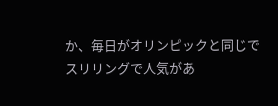か、毎日がオリンピックと同じでスリリングで人気があ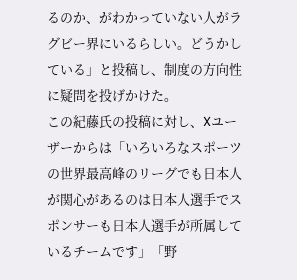るのか、がわかっていない人がラグビー界にいるらしい。どうかしている」と投稿し、制度の方向性に疑問を投げかけた。
この紀藤氏の投稿に対し、Xユーザーからは「いろいろなスポーツの世界最高峰のリーグでも日本人が関心があるのは日本人選手でスポンサーも日本人選手が所属しているチームです」「野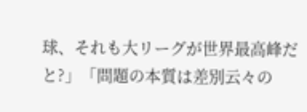球、それも大リーグが世界最高峰だと?」「問題の本質は差別云々の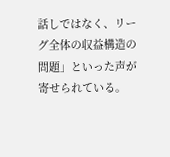話しではなく、リーグ全体の収益構造の問題」といった声が寄せられている。